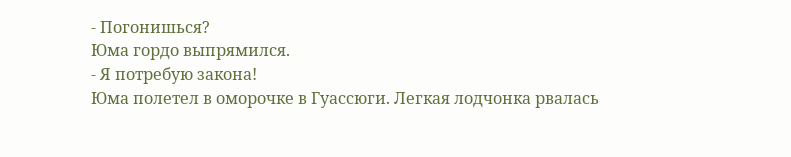- Погонишься?
Юма гордо выпрямился.
- Я потребую закона!
Юма полетел в оморочке в Гуассюги. Легкая лодчонка рвалась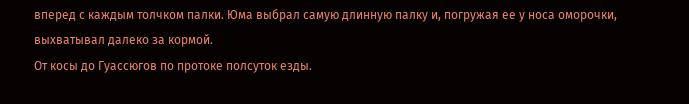вперед с каждым толчком палки. Юма выбрал самую длинную палку и, погружая ее у носа оморочки, выхватывал далеко за кормой.
От косы до Гуассюгов по протоке полсуток езды.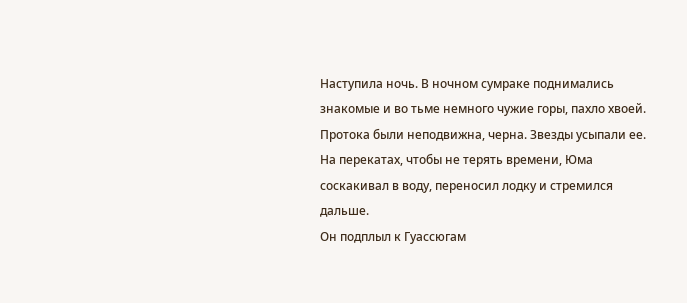Наступила ночь. В ночном сумраке поднимались знакомые и во тьме немного чужие горы, пахло хвоей. Протока были неподвижна, черна. Звезды усыпали ее.
На перекатах, чтобы не терять времени, Юма соскакивал в воду, переносил лодку и стремился дальше.
Он подплыл к Гуассюгам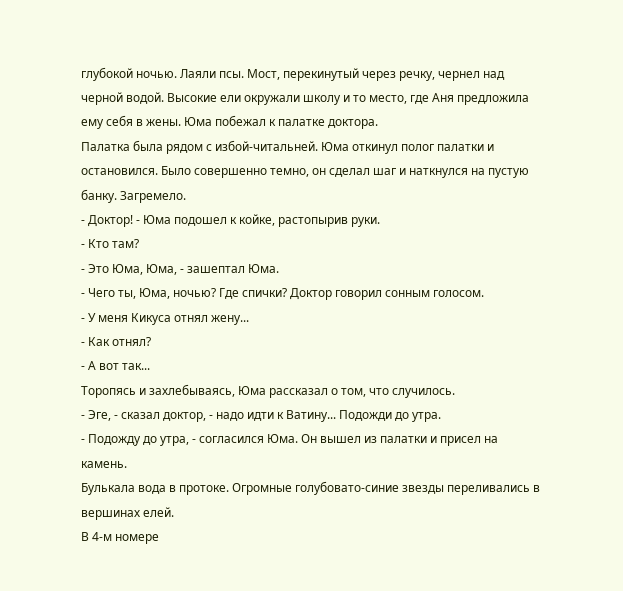глубокой ночью. Лаяли псы. Мост, перекинутый через речку, чернел над черной водой. Высокие ели окружали школу и то место, где Аня предложила ему себя в жены. Юма побежал к палатке доктора.
Палатка была рядом с избой-читальней. Юма откинул полог палатки и остановился. Было совершенно темно, он сделал шаг и наткнулся на пустую банку. Загремело.
- Доктор! - Юма подошел к койке, растопырив руки.
- Кто там?
- Это Юма, Юма, - зашептал Юма.
- Чего ты, Юма, ночью? Где спички? Доктор говорил сонным голосом.
- У меня Кикуса отнял жену...
- Как отнял?
- А вот так...
Торопясь и захлебываясь, Юма рассказал о том, что случилось.
- Эге, - сказал доктор, - надо идти к Ватину... Подожди до утра.
- Подожду до утра, - согласился Юма. Он вышел из палатки и присел на камень.
Булькала вода в протоке. Огромные голубовато-синие звезды переливались в вершинах елей.
В 4-м номере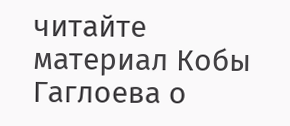читайте материал Кобы Гаглоева о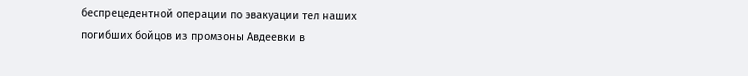беспрецедентной операции по эвакуации тел наших погибших бойцов из промзоны Авдеевки в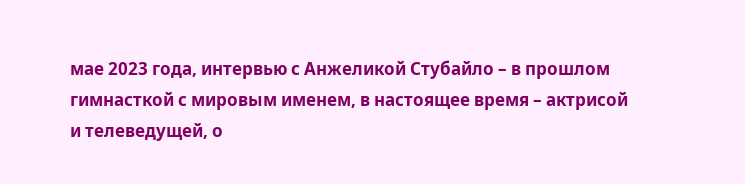мае 2023 года, интервью с Анжеликой Стубайло – в прошлом гимнасткой с мировым именем, в настоящее время – актрисой и телеведущей, о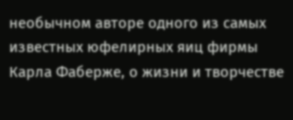необычном авторе одного из самых известных юфелирных яиц фирмы Карла Фаберже, о жизни и творчестве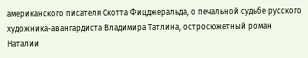американского писателя Скотта Фицджеральда, о печальной судьбе русского художника-авангардиста Владимира Татлина, остросюжетный роман Наталии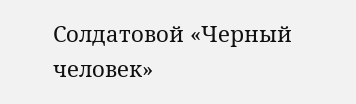Солдатовой «Черный человек»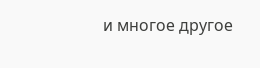и многое другое